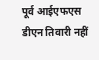पूर्व आईएफएस डीएन तिवारी नहीं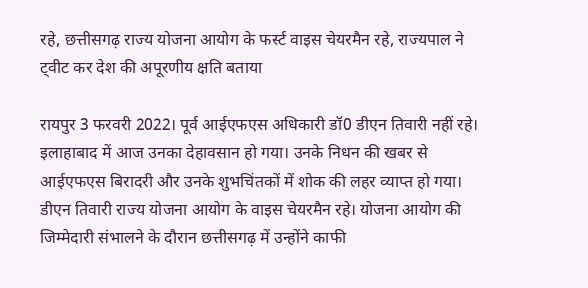रहे, छत्तीसगढ़ राज्य योजना आयोग के फर्स्ट वाइस चेयरमैन रहे, राज्यपाल ने ट्वीट कर देश की अपूरणीय क्षति बताया

रायपुर 3 फरवरी 2022। पूर्व आईएफएस अधिकारी डॉ0 डीएन तिवारी नहीं रहे। इलाहाबाद में आज उनका देहावसान हो गया। उनके निधन की खबर से आईएफएस बिरादरी और उनके शुभचिंतकों में शोक की लहर व्याप्त हो गया।
डीएन तिवारी राज्य योजना आयोग के वाइस चेयरमैन रहे। योजना आयोग की जिम्मेदारी संभालने के दौरान छत्तीसगढ़ में उन्होंने काफी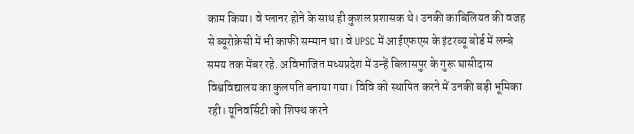काम किया। वे प्लानर होने के साथ ही कुशल प्रशासक थे। उनकी काबिलियत की वजह से ब्यूरोक्रेसी में भी काफी सम्मान था। वे UPSC में आईएफएस के इंटरव्यू बोर्ड में लम्बे समय तक मेंबर रहे. अविभाजित मध्यप्रदेश में उन्हें बिलासपुर के गुरू घासीदास विश्वविद्यालय का कुलपति बनाया गया। विवि को स्थापित करने में उनकी बड़ी भूमिका रही। यूनिवर्सिटी को शिफ्थ करने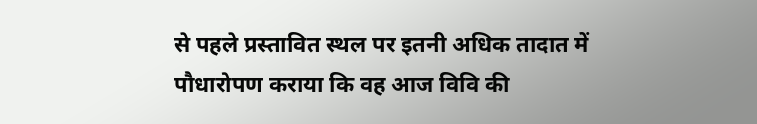से पहले प्रस्तावित स्थल पर इतनी अधिक तादात में पौधारोपण कराया कि वह आज विवि की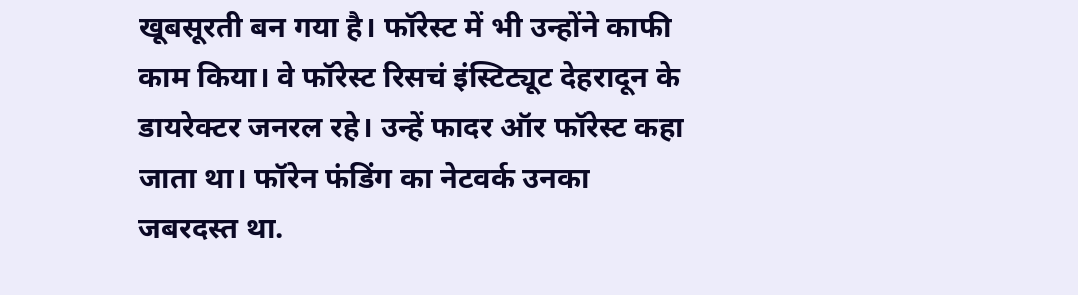खूबसूरती बन गया है। फॉरेस्ट में भी उन्होंने काफी काम किया। वे फॉरेस्ट रिसचं इंस्टिट्यूट देहरादून के डायरेक्टर जनरल रहे। उन्हें फादर ऑर फॉरेस्ट कहा जाता था। फॉरेन फंडिंग का नेटवर्क उनका जबरदस्त था.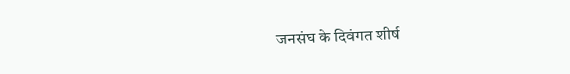जनसंघ के दिवंगत शीर्ष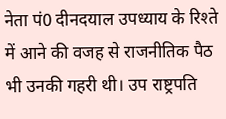नेता पं0 दीनदयाल उपध्याय के रिश्ते में आने की वजह से राजनीतिक पैठ भी उनकी गहरी थी। उप राष्ट्रपति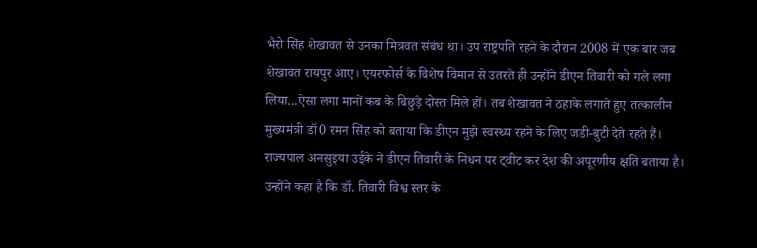भैरो सिंह शेखावत से उनका मित्रवत संबंध था। उप राष्ट्रपति रहने के दौरान 2008 में एक बार जब शेखावत रायपुर आए। एयरफोर्स के विशेष विमान से उतरते ही उन्होंने डीएन तिवारी को गले लगा लिया...ऐसा लगा मानों कब के बिछुड़े दोस्त मिले हों। तब शेखावत ने ठहाके लगाते हुए तत्कालीन मुख्यमंत्री डॉ0 रमन सिंह को बताया कि डीएन मुझे स्वस्थ्य रहने के लिए जडी-बुटी देते रहते हैं। राज्यपाल अनसुइया उईके ने डीएन तिवारी के निधन पर ट्वीट कर देश की अपूरणीय क्षति बताया है। उन्होंने कहा है कि डॉ. तिवारी विश्व स्तर के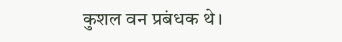कुशल वन प्रबंधक थे।